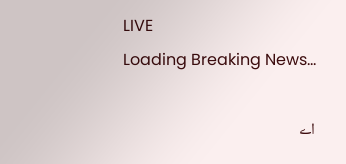LIVE
Loading Breaking News...

اے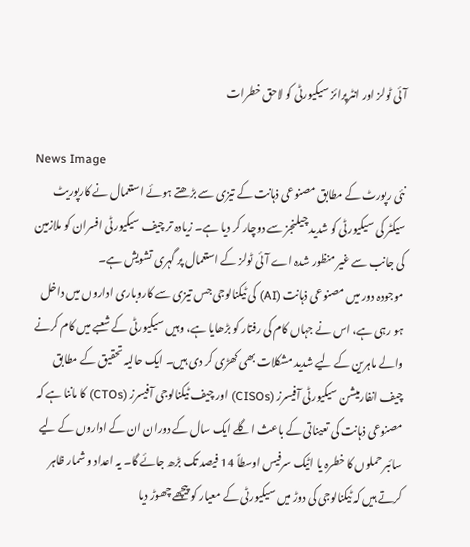آئی ٹولز اور انٹرپرائز سیکیورٹی کو لاحق خطرات

News Image
نئی رپورٹ کے مطابق مصنوعی ذہانت کے تیزی سے بڑھتے ہوئے استعمال نے کارپوریٹ سیکٹر کی سیکیورٹی کو شدید چیلنجز سے دوچار کر دیا ہے۔ زیادہ تر چیف سیکیورٹی افسران کو ملازمین کی جانب سے غیر منظور شدہ اے آئی ٹولز کے استعمال پر گہری تشویش ہے۔
موجودہ دور میں مصنوعی ذہانت (AI) کی ٹیکنالوجی جس تیزی سے کاروباری اداروں میں داخل ہو رہی ہے، اس نے جہاں کام کی رفتار کو بڑھایا ہے، وہیں سیکیورٹی کے شعبے میں کام کرنے والے ماہرین کے لیے شدید مشکلات بھی کھڑی کر دی ہیں۔ ایک حالیہ تحقیق کے مطابق چیف انفارمیشن سیکیورٹی آفیسرز (CISOs) اور چیف ٹیکنالوجی آفیسرز (CTOs) کا ماننا ہے کہ مصنوعی ذہانت کی تعیناتی کے باعث اگلے ایک سال کے دوران ان کے اداروں کے لیے سائبر حملوں کا خطرہ یا اٹیک سرفیس اوسطاً 14 فیصد تک بڑھ جائے گا۔ یہ اعداد و شمار ظاہر کرتے ہیں کہ ٹیکنالوجی کی دوڑ میں سیکیورٹی کے معیار کو پیچھے چھوڑ دیا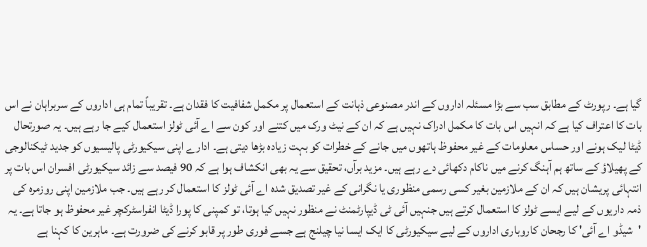گیا ہے۔ رپورٹ کے مطابق سب سے بڑا مسئلہ اداروں کے اندر مصنوعی ذہانت کے استعمال پر مکمل شفافیت کا فقدان ہے۔ تقریباً تمام ہی اداروں کے سربراہان نے اس بات کا اعتراف کیا ہے کہ انہیں اس بات کا مکمل ادراک نہیں ہے کہ ان کے نیٹ ورک میں کتنے اور کون سے اے آئی ٹولز استعمال کیے جا رہے ہیں۔ یہ صورتحال ڈیٹا لیک ہونے اور حساس معلومات کے غیر محفوظ ہاتھوں میں جانے کے خطرات کو بہت زیادہ بڑھا دیتی ہے۔ ادارے اپنی سیکیورٹی پالیسیوں کو جدید ٹیکنالوجی کے پھیلاؤ کے ساتھ ہم آہنگ کرنے میں ناکام دکھائی دے رہے ہیں۔ مزید برآں، تحقیق سے یہ بھی انکشاف ہوا ہے کہ 90 فیصد سے زائد سیکیورٹی افسران اس بات پر انتہائی پریشان ہیں کہ ان کے ملازمین بغیر کسی رسمی منظوری یا نگرانی کے غیر تصدیق شدہ اے آئی ٹولز کا استعمال کر رہے ہیں۔ جب ملازمین اپنی روزمرہ کی ذمہ داریوں کے لیے ایسے ٹولز کا استعمال کرتے ہیں جنہیں آئی ٹی ڈیپارٹمنٹ نے منظور نہیں کیا ہوتا، تو کمپنی کا پورا ڈیٹا انفراسٹرکچر غیر محفوظ ہو جاتا ہے۔ یہ 'شیڈو اے آئی' کا رجحان کاروباری اداروں کے لیے سیکیورٹی کا ایک ایسا نیا چیلنج ہے جسے فوری طور پر قابو کرنے کی ضرورت ہے۔ ماہرین کا کہنا ہے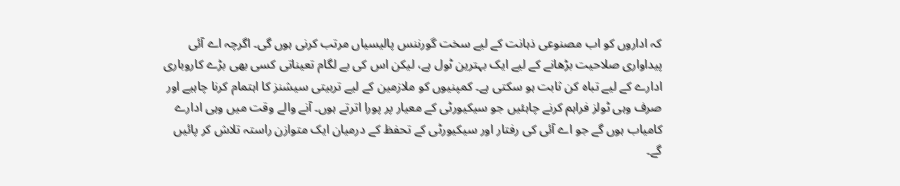کہ اداروں کو اب مصنوعی ذہانت کے لیے سخت گورننس پالیسیاں مرتب کرنی ہوں گی۔ اگرچہ اے آئی پیداواری صلاحیت بڑھانے کے لیے ایک بہترین ٹول ہے، لیکن اس کی بے لگام تعیناتی کسی بھی بڑے کاروباری ادارے کے لیے تباہ کن ثابت ہو سکتی ہے۔ کمپنیوں کو ملازمین کے لیے تربیتی سیشنز کا اہتمام کرنا چاہیے اور صرف وہی ٹولز فراہم کرنے چاہئیں جو سیکیورٹی کے معیار پر پورا اترتے ہوں۔ آنے والے وقت میں وہی ادارے کامیاب ہوں گے جو اے آئی کی رفتار اور سیکیورٹی کے تحفظ کے درمیان ایک متوازن راستہ تلاش کر پائیں گے۔